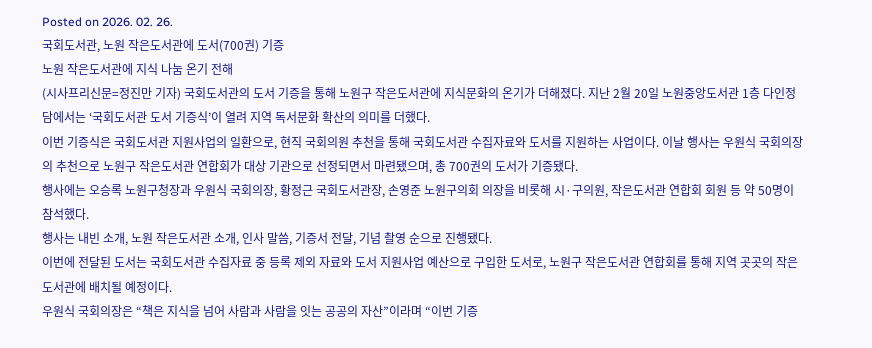Posted on 2026. 02. 26.
국회도서관, 노원 작은도서관에 도서(700권) 기증
노원 작은도서관에 지식 나눔 온기 전해
(시사프리신문=정진만 기자) 국회도서관의 도서 기증을 통해 노원구 작은도서관에 지식문화의 온기가 더해졌다. 지난 2월 20일 노원중앙도서관 1층 다인정담에서는 ‘국회도서관 도서 기증식’이 열려 지역 독서문화 확산의 의미를 더했다.
이번 기증식은 국회도서관 지원사업의 일환으로, 현직 국회의원 추천을 통해 국회도서관 수집자료와 도서를 지원하는 사업이다. 이날 행사는 우원식 국회의장의 추천으로 노원구 작은도서관 연합회가 대상 기관으로 선정되면서 마련됐으며, 총 700권의 도서가 기증됐다.
행사에는 오승록 노원구청장과 우원식 국회의장, 황정근 국회도서관장, 손영준 노원구의회 의장을 비롯해 시·구의원, 작은도서관 연합회 회원 등 약 50명이 참석했다.
행사는 내빈 소개, 노원 작은도서관 소개, 인사 말씀, 기증서 전달, 기념 촬영 순으로 진행됐다.
이번에 전달된 도서는 국회도서관 수집자료 중 등록 제외 자료와 도서 지원사업 예산으로 구입한 도서로, 노원구 작은도서관 연합회를 통해 지역 곳곳의 작은도서관에 배치될 예정이다.
우원식 국회의장은 “책은 지식을 넘어 사람과 사람을 잇는 공공의 자산”이라며 “이번 기증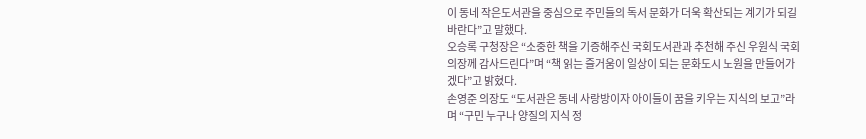이 동네 작은도서관을 중심으로 주민들의 독서 문화가 더욱 확산되는 계기가 되길 바란다”고 말했다.
오승록 구청장은 “소중한 책을 기증해주신 국회도서관과 추천해 주신 우원식 국회의장께 감사드린다”며 “책 읽는 즐거움이 일상이 되는 문화도시 노원을 만들어가겠다”고 밝혔다.
손영준 의장도 “도서관은 동네 사랑방이자 아이들이 꿈을 키우는 지식의 보고”라며 “구민 누구나 양질의 지식 정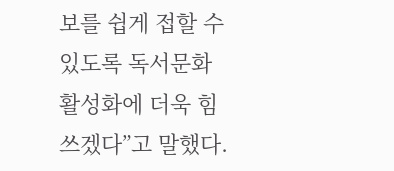보를 쉽게 접할 수 있도록 독서문화 활성화에 더욱 힘쓰겠다”고 말했다.